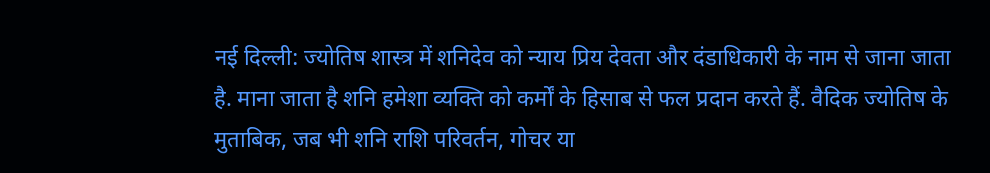नई दिल्ली: ज्योतिष शास्त्र में शनिदेव को न्याय प्रिय देवता और दंडाधिकारी के नाम से जाना जाता है. माना जाता है शनि हमेशा व्यक्ति को कर्मों के हिसाब से फल प्रदान करते हैं. वैदिक ज्योतिष के मुताबिक, जब भी शनि राशि परिवर्तन, गोचर या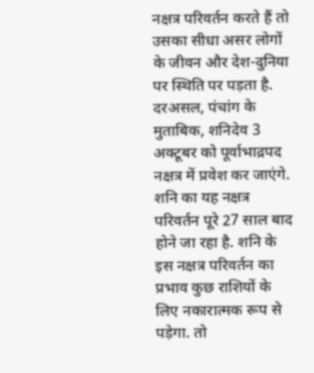नक्षत्र परिवर्तन करते हैं तो उसका सीधा असर लोगों के जीवन और देश-दुनिया पर स्थिति पर पड़ता है.
दरअसल, पंचांग के मुताबिक, शनिदेव 3 अक्टूबर को पूर्वाभाद्रपद नक्षत्र में प्रवेश कर जाएंगे. शनि का यह नक्षत्र परिवर्तन पूरे 27 साल बाद होने जा रहा है. शनि के इस नक्षत्र परिवर्तन का प्रभाव कुछ राशियों के लिए नकारात्मक रूप से पड़ेगा. तो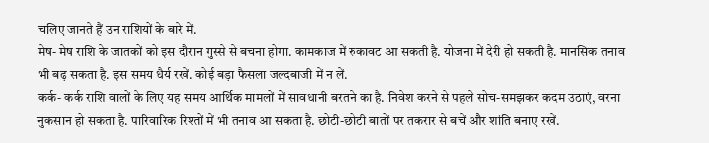चलिए जानते हैं उन राशियों के बारे में.
मेष- मेष राशि के जातकों को इस दौरान गुस्से से बचना होगा. कामकाज में रुकावट आ सकती है. योजना में देरी हो सकती है. मानसिक तनाव भी बढ़ सकता है. इस समय धैर्य रखें. कोई बड़ा फैसला जल्दबाजी में न लें.
कर्क- कर्क राशि वालों के लिए यह समय आर्थिक मामलों में सावधानी बरतने का है. निवेश करने से पहले सोच-समझकर कदम उठाएं, वरना नुकसान हो सकता है. पारिवारिक रिश्तों में भी तनाव आ सकता है. छोटी-छोटी बातों पर तकरार से बचें और शांति बनाए रखें.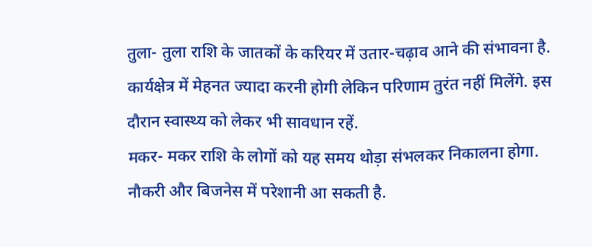तुला- तुला राशि के जातकों के करियर में उतार-चढ़ाव आने की संभावना है. कार्यक्षेत्र में मेहनत ज्यादा करनी होगी लेकिन परिणाम तुरंत नहीं मिलेंगे. इस दौरान स्वास्थ्य को लेकर भी सावधान रहें.
मकर- मकर राशि के लोगों को यह समय थोड़ा संभलकर निकालना होगा. नौकरी और बिजनेस में परेशानी आ सकती है.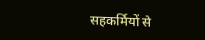सहकर्मियों से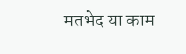मतभेद या काम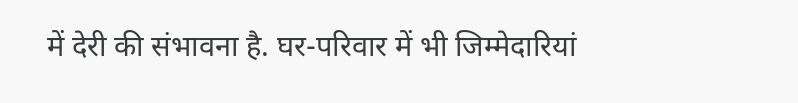में देरी की संभावना है. घर-परिवार में भी जिम्मेदारियां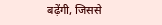बढ़ेंगी, जिससे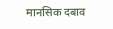मानसिक दबाव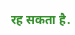रह सकता है.